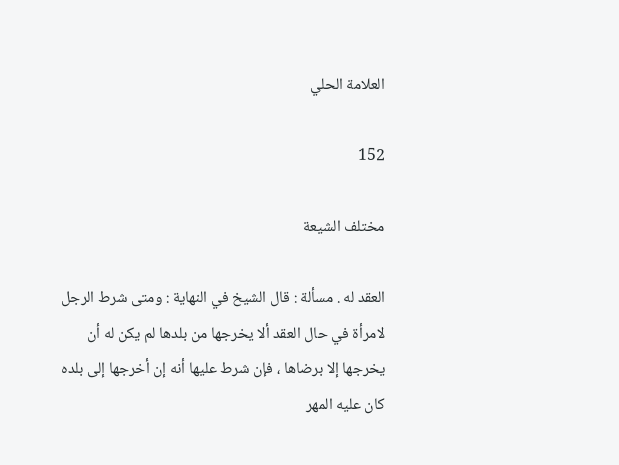العلامة الحلي

152

مختلف الشيعة

العقد له . مسألة : قال الشيخ في النهاية : ومتى شرط الرجل لامرأة في حال العقد ألا يخرجها من بلدها لم يكن له أن يخرجها إلا برضاها ، فإن شرط عليها أنه إن أخرجها إلى بلده كان عليه المهر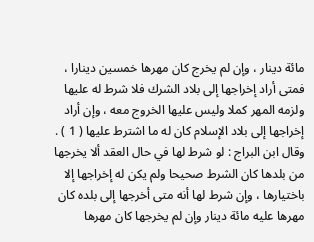مائة دينار ، وإن لم يخرج كان مهرها خمسين دينارا ، فمتى أراد إخراجها إلى بلاد الشرك فلا شرط له عليها ولزمه المهر كملا وليس عليها الخروج معه ، وإن أراد إخراجها إلى بلاد الإسلام كان له ما اشترط عليها ( 1 ) . وقال ابن البراج : لو شرط لها في حال العقد ألا يخرجها من بلدها كان الشرط صحيحا ولم يكن له إخراجها إلا باختيارها ، وإن شرط لها أنه متى أخرجها إلى بلده كان مهرها عليه مائة دينار وإن لم يخرجها كان مهرها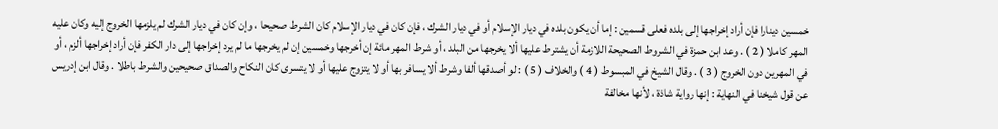خمسين دينارا فإن أراد إخراجها إلى بلده فعلى قسمين : إما أن يكون بلده في ديار الإسلام أو في ديار الشرك ، فإن كان في ديار الإسلام كان الشرط صحيحا ، وإن كان في ديار الشرك لم يلزمها الخروج إليه وكان عليه المهر كاملا ( 2 ) . وعد ابن حمزة في الشروط الصحيحة اللازمة أن يشترط عليها ألا يخرجها من البلد ، أو شرط المهر مائة إن أخرجها وخمسين إن لم يخرجها ما لم يرد إخراجها إلى دار الكفر فإن أراد إخراجها ألزم ، أو في المهرين دون الخروج ( 3 ) . وقال الشيخ في المبسوط ( 4 ) والخلاف ( 5 ) : لو أصدقها ألفا وشرط ألا يسافر بها أو لا يتزوج عليها أو لا يتسرى كان النكاح والصداق صحيحين والشرط باطلا . وقال ابن إدريس عن قول شيخنا في النهاية : إنها رواية شاذة ، لأنها مخالفة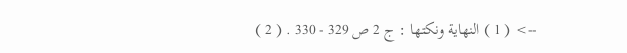--> ( 1 ) النهاية ونكتها : ج 2 ص 329 - 330 . ( 2 )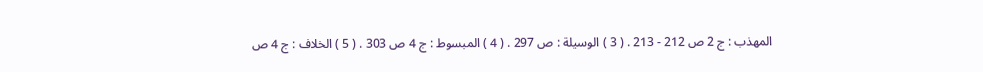المهذب : ج 2 ص 212 - 213 . ( 3 ) الوسيلة : ص 297 . ( 4 ) المبسوط : ج 4 ص 303 . ( 5 ) الخلاف : ج 4 ص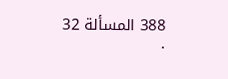388 المسألة 32 .